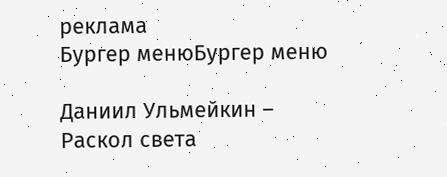реклама
Бургер менюБургер меню

Даниил Ульмейкин – Раскол света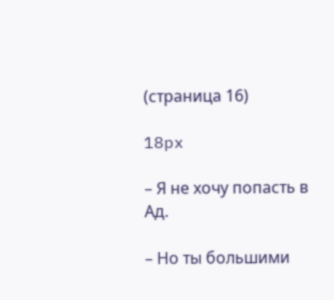(страница 16)

18px

– Я не хочу попасть в Ад.

– Но ты большими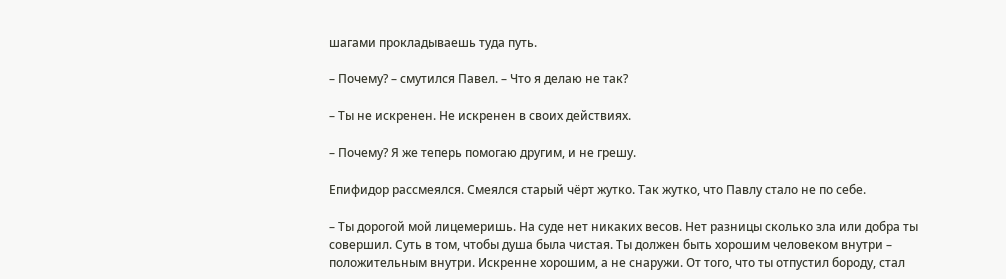шагами прокладываешь туда путь.

– Почему? – смутился Павел. – Что я делаю не так?

– Ты не искренен. Не искренен в своих действиях.

– Почему? Я же теперь помогаю другим, и не грешу.

Епифидор рассмеялся. Смеялся старый чёрт жутко. Так жутко, что Павлу стало не по себе.

– Ты дорогой мой лицемеришь. На суде нет никаких весов. Нет разницы сколько зла или добра ты совершил. Суть в том, чтобы душа была чистая. Ты должен быть хорошим человеком внутри – положительным внутри. Искренне хорошим, а не снаружи. От того, что ты отпустил бороду, стал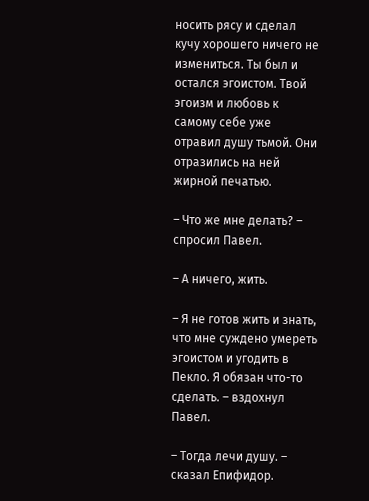носить рясу и сделал кучу хорошего ничего не измениться. Ты был и остался эгоистом. Твой эгоизм и любовь к самому себе уже отравил душу тьмой. Они отразились на ней жирной печатью.

– Что же мне делать? – спросил Павел.

– А ничего, жить.

– Я не готов жить и знать, что мне суждено умереть эгоистом и угодить в Пекло. Я обязан что-то сделать. – вздохнул Павел.

– Тогда лечи душу. – сказал Епифидор.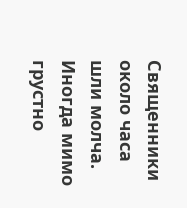Священники около часа шли молча. Иногда мимо грустно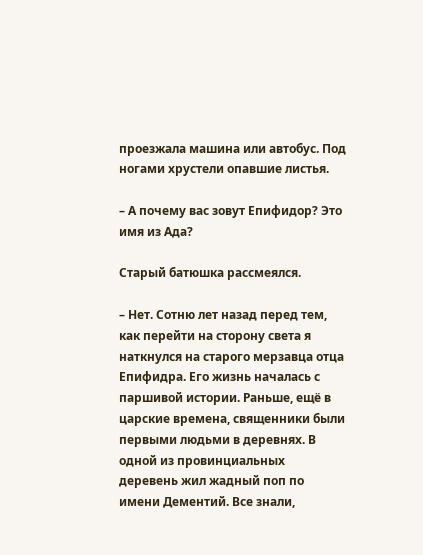проезжала машина или автобус. Под ногами хрустели опавшие листья.

– А почему вас зовут Епифидор? Это имя из Ада?

Старый батюшка рассмеялся.

– Нет. Сотню лет назад перед тем, как перейти на сторону света я наткнулся на старого мерзавца отца Епифидра. Его жизнь началась с паршивой истории. Раньше, ещё в царские времена, священники были первыми людьми в деревнях. В одной из провинциальных деревень жил жадный поп по имени Дементий. Все знали,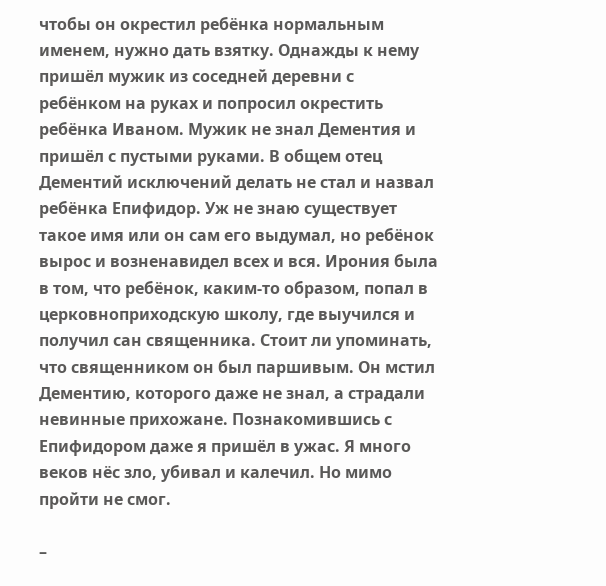чтобы он окрестил ребёнка нормальным именем, нужно дать взятку. Однажды к нему пришёл мужик из соседней деревни с ребёнком на руках и попросил окрестить ребёнка Иваном. Мужик не знал Дементия и пришёл с пустыми руками. В общем отец Дементий исключений делать не стал и назвал ребёнка Епифидор. Уж не знаю существует такое имя или он сам его выдумал, но ребёнок вырос и возненавидел всех и вся. Ирония была в том, что ребёнок, каким-то образом, попал в церковноприходскую школу, где выучился и получил сан священника. Стоит ли упоминать, что священником он был паршивым. Он мстил Дементию, которого даже не знал, а страдали невинные прихожане. Познакомившись с Епифидором даже я пришёл в ужас. Я много веков нёс зло, убивал и калечил. Но мимо пройти не смог.

–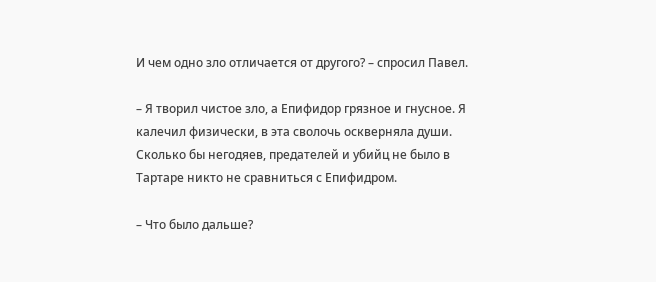И чем одно зло отличается от другого? – спросил Павел.

– Я творил чистое зло, а Епифидор грязное и гнусное. Я калечил физически, в эта сволочь оскверняла души. Сколько бы негодяев, предателей и убийц не было в Тартаре никто не сравниться с Епифидром.

– Что было дальше?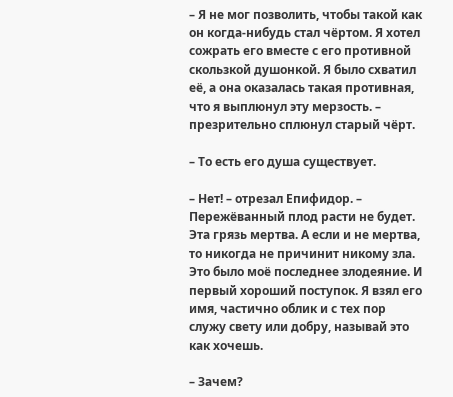– Я не мог позволить, чтобы такой как он когда-нибудь стал чёртом. Я хотел сожрать его вместе с его противной скользкой душонкой. Я было схватил её, а она оказалась такая противная, что я выплюнул эту мерзость. – презрительно сплюнул старый чёрт.

– То есть его душа существует.

– Нет! – отрезал Епифидор. – Пережёванный плод расти не будет. Эта грязь мертва. А если и не мертва, то никогда не причинит никому зла. Это было моё последнее злодеяние. И первый хороший поступок. Я взял его имя, частично облик и с тех пор служу свету или добру, называй это как хочешь.

– Зачем?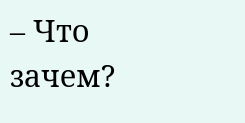– Что зачем?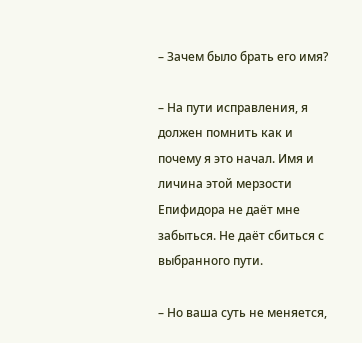– Зачем было брать его имя?

– На пути исправления, я должен помнить как и почему я это начал. Имя и личина этой мерзости Епифидора не даёт мне забыться. Не даёт сбиться с выбранного пути.

– Но ваша суть не меняется,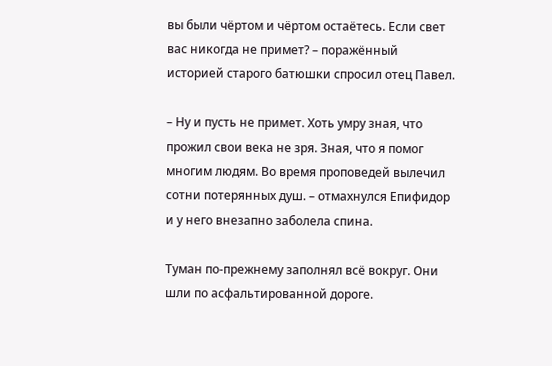вы были чёртом и чёртом остаётесь. Если свет вас никогда не примет? – поражённый историей старого батюшки спросил отец Павел.

– Ну и пусть не примет. Хоть умру зная, что прожил свои века не зря. Зная, что я помог многим людям. Во время проповедей вылечил сотни потерянных душ. – отмахнулся Епифидор и у него внезапно заболела спина.

Туман по-прежнему заполнял всё вокруг. Они шли по асфальтированной дороге.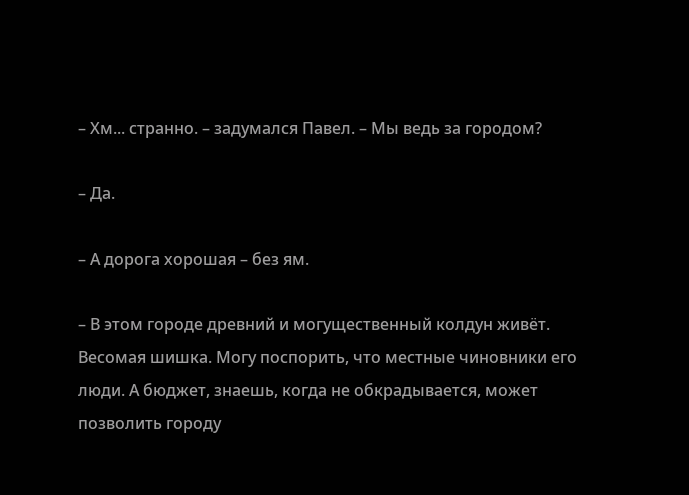– Хм... странно. – задумался Павел. – Мы ведь за городом?

– Да.

– А дорога хорошая – без ям.

– В этом городе древний и могущественный колдун живёт. Весомая шишка. Могу поспорить, что местные чиновники его люди. А бюджет, знаешь, когда не обкрадывается, может позволить городу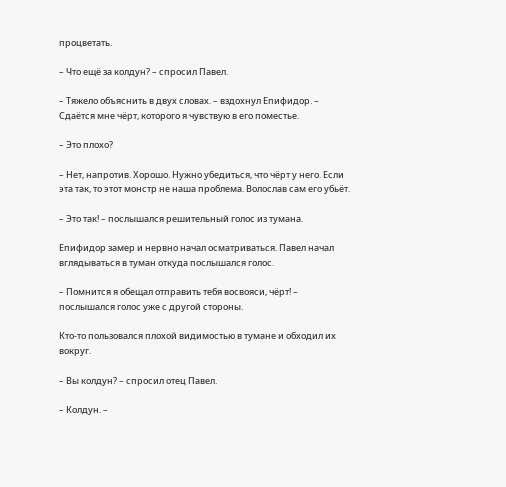процветать.

– Что ещё за колдун? – спросил Павел.

– Тяжело объяснить в двух словах. – вздохнул Епифидор. – Сдаётся мне чёрт, которого я чувствую в его поместье.

– Это плохо?

– Нет, напротив. Хорошо. Нужно убедиться, что чёрт у него. Если эта так, то этот монстр не наша проблема. Волослав сам его убьёт.

– Это так! – послышался решительный голос из тумана.

Епифидор замер и нервно начал осматриваться. Павел начал вглядываться в туман откуда послышался голос.

– Помнится я обещал отправить тебя восвояси, чёрт! – послышался голос уже с другой стороны.

Кто-то пользовался плохой видимостью в тумане и обходил их вокруг.

– Вы колдун? – спросил отец Павел.

– Колдун. –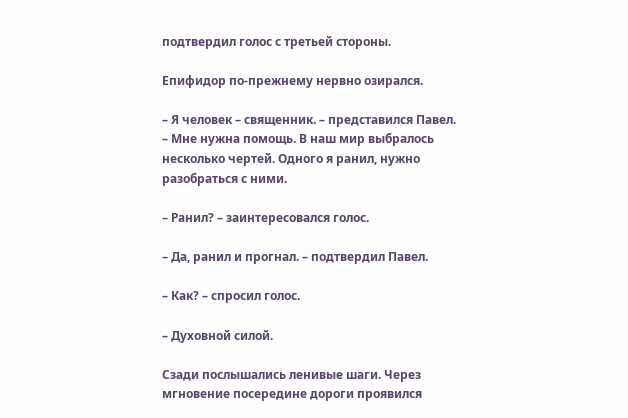подтвердил голос с третьей стороны.

Епифидор по-прежнему нервно озирался.

– Я человек – священник. – представился Павел. – Мне нужна помощь. В наш мир выбралось несколько чертей. Одного я ранил, нужно разобраться с ними.

– Ранил? – заинтересовался голос.

– Да, ранил и прогнал. – подтвердил Павел.

– Как? – спросил голос.

– Духовной силой.

Сзади послышались ленивые шаги. Через мгновение посередине дороги проявился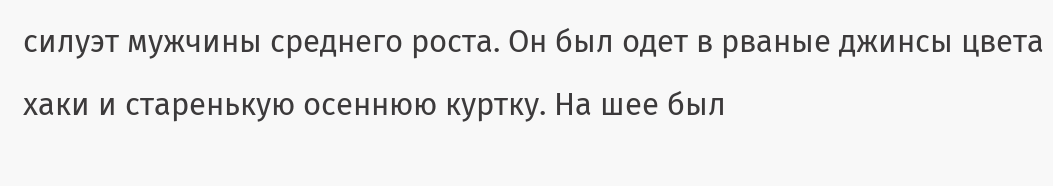силуэт мужчины среднего роста. Он был одет в рваные джинсы цвета хаки и старенькую осеннюю куртку. На шее был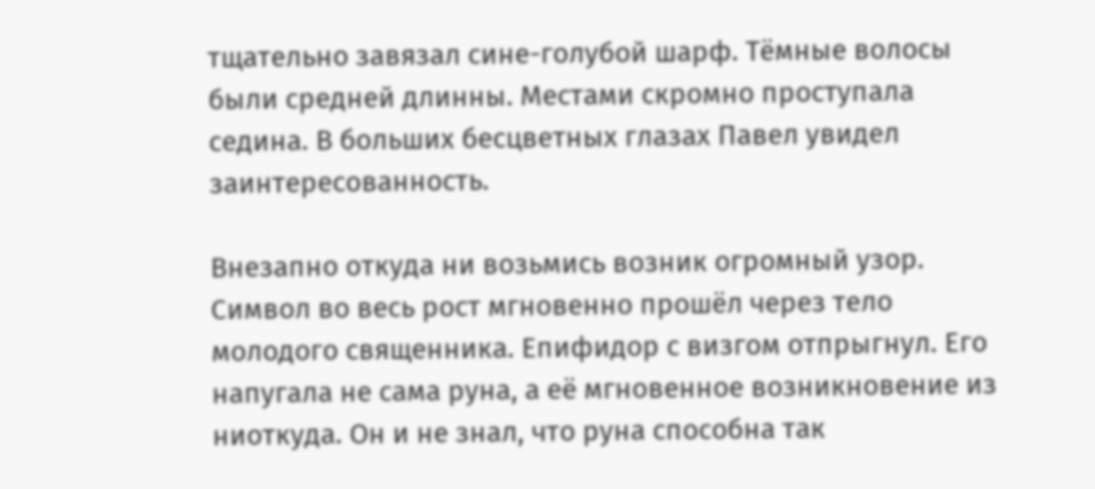тщательно завязал сине-голубой шарф. Тёмные волосы были средней длинны. Местами скромно проступала седина. В больших бесцветных глазах Павел увидел заинтересованность.

Внезапно откуда ни возьмись возник огромный узор. Символ во весь рост мгновенно прошёл через тело молодого священника. Епифидор с визгом отпрыгнул. Его напугала не сама руна, а её мгновенное возникновение из ниоткуда. Он и не знал, что руна способна так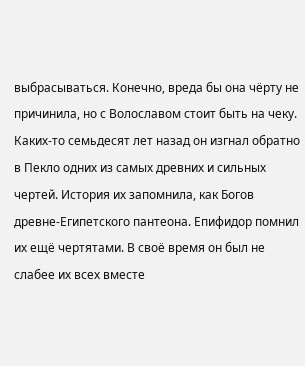выбрасываться. Конечно, вреда бы она чёрту не причинила, но с Волославом стоит быть на чеку. Каких-то семьдесят лет назад он изгнал обратно в Пекло одних из самых древних и сильных чертей. История их запомнила, как Богов древне-Египетского пантеона. Епифидор помнил их ещё чертятами. В своё время он был не слабее их всех вместе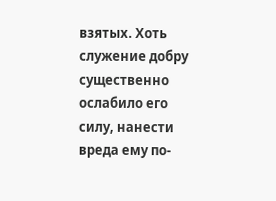взятых. Хоть служение добру существенно ослабило его силу, нанести вреда ему по-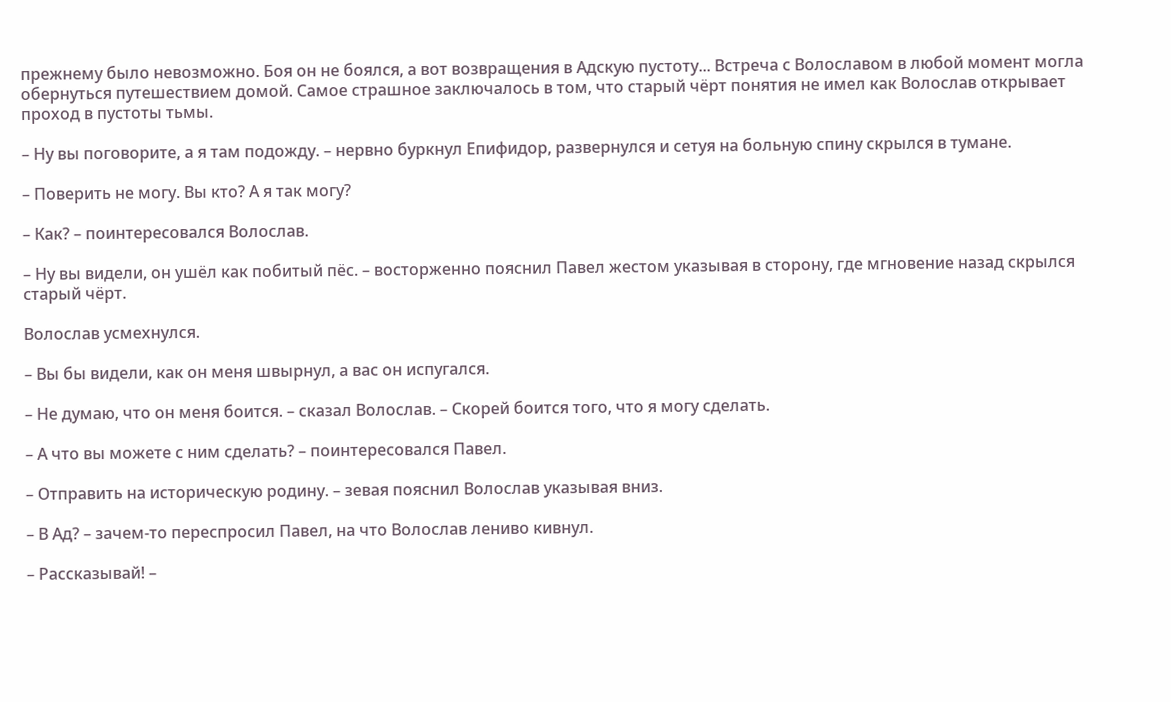прежнему было невозможно. Боя он не боялся, а вот возвращения в Адскую пустоту... Встреча с Волославом в любой момент могла обернуться путешествием домой. Самое страшное заключалось в том, что старый чёрт понятия не имел как Волослав открывает проход в пустоты тьмы.

– Ну вы поговорите, а я там подожду. – нервно буркнул Епифидор, развернулся и сетуя на больную спину скрылся в тумане.

– Поверить не могу. Вы кто? А я так могу?

– Как? – поинтересовался Волослав.

– Ну вы видели, он ушёл как побитый пёс. – восторженно пояснил Павел жестом указывая в сторону, где мгновение назад скрылся старый чёрт.

Волослав усмехнулся.

– Вы бы видели, как он меня швырнул, а вас он испугался.

– Не думаю, что он меня боится. – сказал Волослав. – Скорей боится того, что я могу сделать.

– А что вы можете с ним сделать? – поинтересовался Павел.

– Отправить на историческую родину. – зевая пояснил Волослав указывая вниз.

– В Ад? – зачем-то переспросил Павел, на что Волослав лениво кивнул.

– Рассказывай! –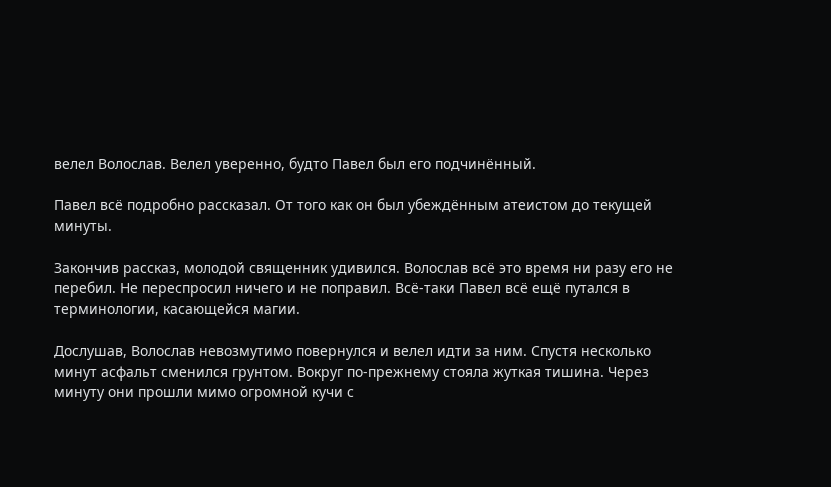велел Волослав. Велел уверенно, будто Павел был его подчинённый.

Павел всё подробно рассказал. От того как он был убеждённым атеистом до текущей минуты.

Закончив рассказ, молодой священник удивился. Волослав всё это время ни разу его не перебил. Не переспросил ничего и не поправил. Всё-таки Павел всё ещё путался в терминологии, касающейся магии.

Дослушав, Волослав невозмутимо повернулся и велел идти за ним. Спустя несколько минут асфальт сменился грунтом. Вокруг по-прежнему стояла жуткая тишина. Через минуту они прошли мимо огромной кучи с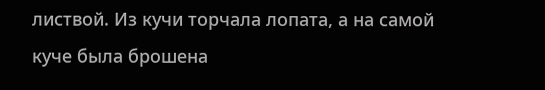листвой. Из кучи торчала лопата, а на самой куче была брошена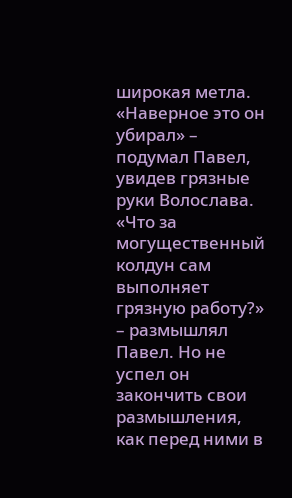широкая метла. «Наверное это он убирал» – подумал Павел, увидев грязные руки Волослава. «Что за могущественный колдун сам выполняет грязную работу?» – размышлял Павел. Но не успел он закончить свои размышления, как перед ними в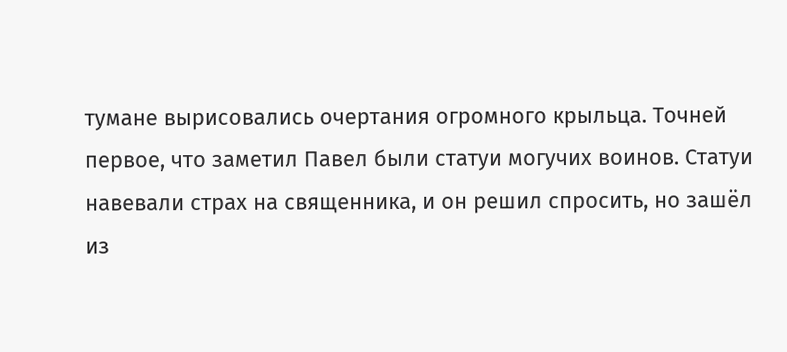тумане вырисовались очертания огромного крыльца. Точней первое, что заметил Павел были статуи могучих воинов. Статуи навевали страх на священника, и он решил спросить, но зашёл из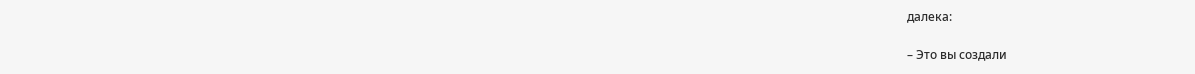далека:

– Это вы создали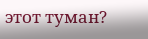этот туман?